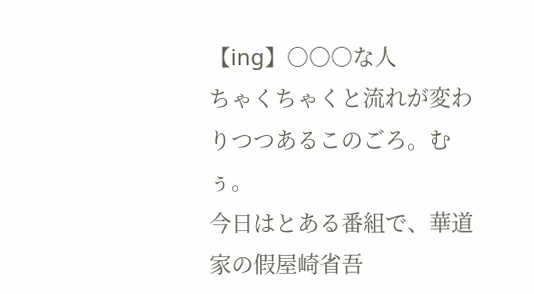【ing】○○○な人
ちゃくちゃくと流れが変わりつつあるこのごろ。むぅ。
今日はとある番組で、華道家の假屋崎省吾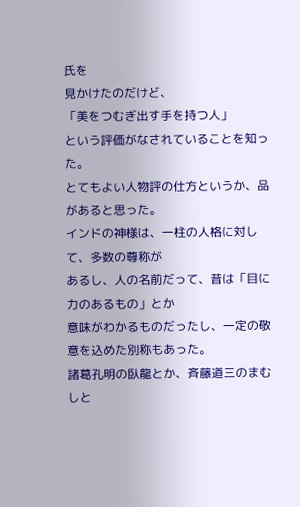氏を
見かけたのだけど、
「美をつむぎ出す手を持つ人」
という評価がなされていることを知った。
とてもよい人物評の仕方というか、品があると思った。
インドの神様は、一柱の人格に対して、多数の尊称が
あるし、人の名前だって、昔は「目に力のあるもの」とか
意味がわかるものだったし、一定の敬意を込めた別称もあった。
諸葛孔明の臥龍とか、斉藤道三のまむしと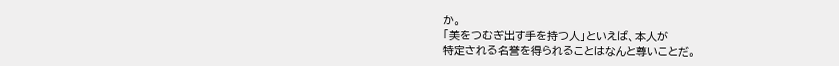か。
「美をつむぎ出す手を持つ人」といえば、本人が
特定される名誉を得られることはなんと尊いことだ。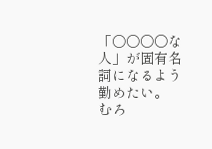「○○○○な人」が固有名詞になるよう勤めたい。
むろ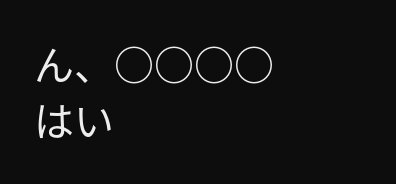ん、○○○○はい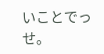いことでっせ。